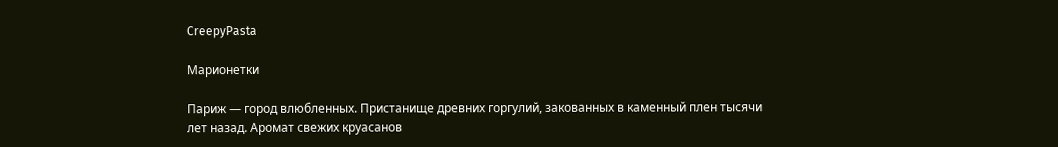CreepyPasta

Марионетки

Париж — город влюбленных. Пристанище древних горгулий, закованных в каменный плен тысячи лет назад. Аромат свежих круасанов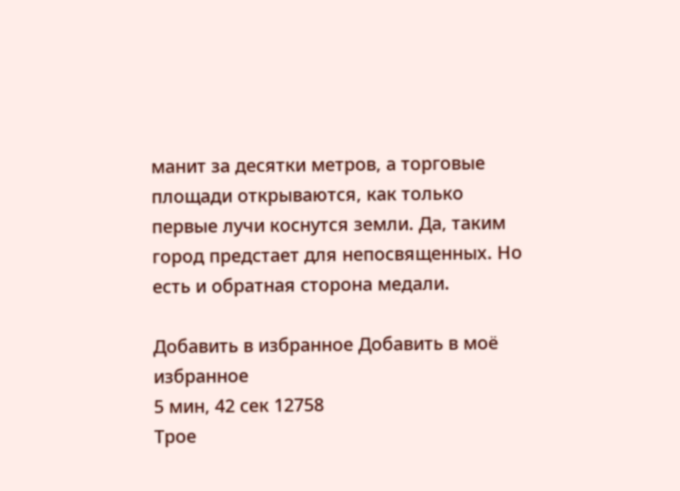манит за десятки метров, а торговые площади открываются, как только первые лучи коснутся земли. Да, таким город предстает для непосвященных. Но есть и обратная сторона медали.

Добавить в избранное Добавить в моё избранное
5 мин, 42 сек 12758
Трое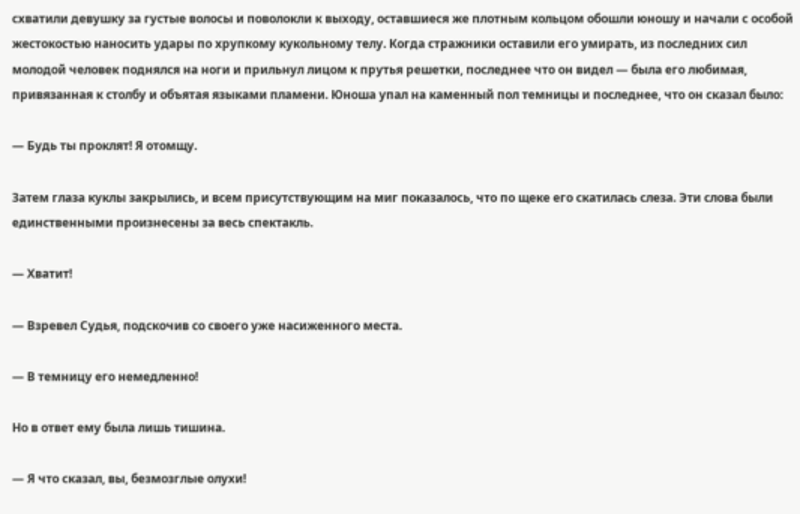схватили девушку за густые волосы и поволокли к выходу, оставшиеся же плотным кольцом обошли юношу и начали с особой жестокостью наносить удары по хрупкому кукольному телу. Когда стражники оставили его умирать, из последних сил молодой человек поднялся на ноги и прильнул лицом к прутья решетки, последнее что он видел — была его любимая, привязанная к столбу и объятая языками пламени. Юноша упал на каменный пол темницы и последнее, что он сказал было:

— Будь ты проклят! Я отомщу.

Затем глаза куклы закрылись, и всем присутствующим на миг показалось, что по щеке его скатилась слеза. Эти слова были единственными произнесены за весь спектакль.

— Хватит!

— Взревел Судья, подскочив со своего уже насиженного места.

— В темницу его немедленно!

Но в ответ ему была лишь тишина.

— Я что сказал, вы, безмозглые олухи!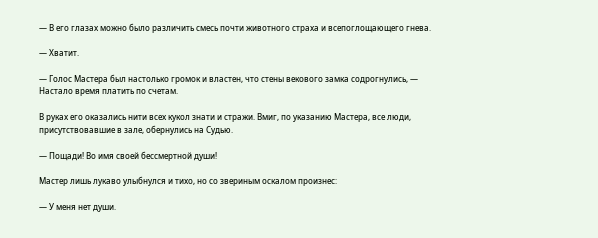— В его глазах можно было различить смесь почти животного страха и всепоглощающего гнева.

— Хватит.

— Голос Мастера был настолько громок и властен, что стены векового замка содрогнулись, — Настало время платить по счетам.

В руках его оказались нити всех кукол знати и стражи. Вмиг, по указанию Мастера, все люди, присутствовавшие в зале, обернулись на Судью.

— Пощади! Во имя своей бессмертной души!

Мастер лишь лукаво улыбнулся и тихо, но со звериным оскалом произнес:

— У меня нет души.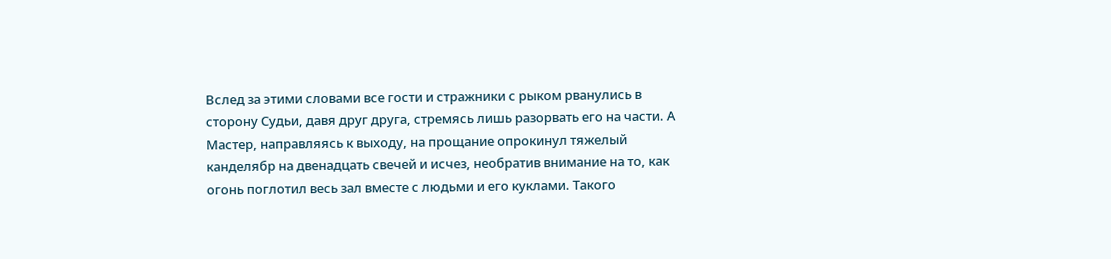Вслед за этими словами все гости и стражники с рыком рванулись в сторону Судьи, давя друг друга, стремясь лишь разорвать его на части. А Мастер, направляясь к выходу, на прощание опрокинул тяжелый канделябр на двенадцать свечей и исчез, необратив внимание на то, как огонь поглотил весь зал вместе с людьми и его куклами. Такого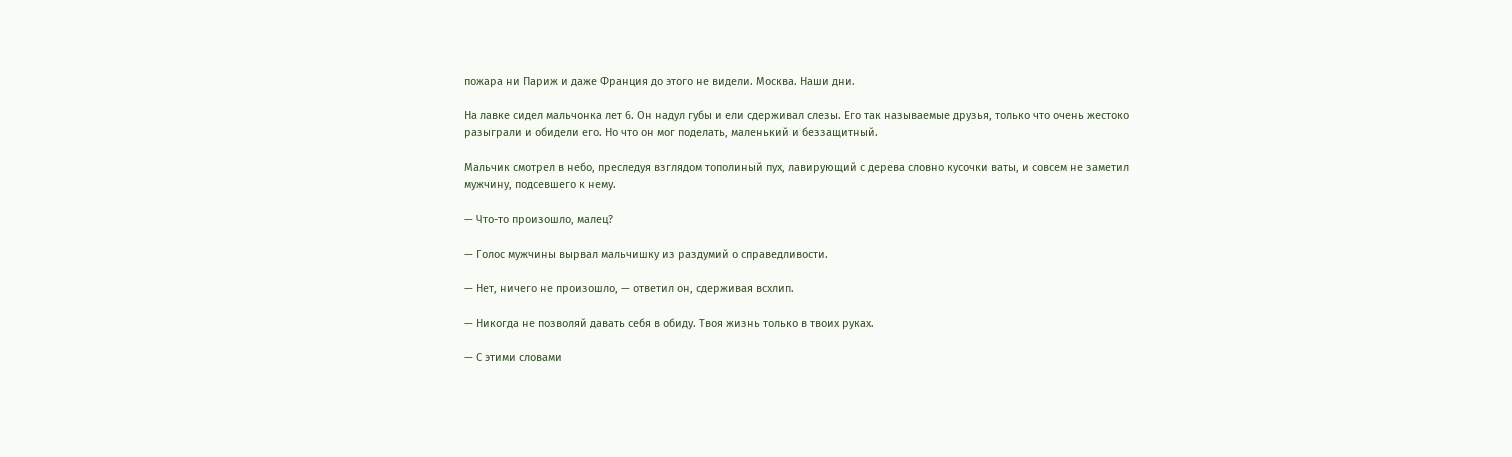пожара ни Париж и даже Франция до этого не видели. Москва. Наши дни.

На лавке сидел мальчонка лет 6. Он надул губы и ели сдерживал слезы. Его так называемые друзья, только что очень жестоко разыграли и обидели его. Но что он мог поделать, маленький и беззащитный.

Мальчик смотрел в небо, преследуя взглядом тополиный пух, лавирующий с дерева словно кусочки ваты, и совсем не заметил мужчину, подсевшего к нему.

— Что-то произошло, малец?

— Голос мужчины вырвал мальчишку из раздумий о справедливости.

— Нет, ничего не произошло, — ответил он, сдерживая всхлип.

— Никогда не позволяй давать себя в обиду. Твоя жизнь только в твоих руках.

— С этими словами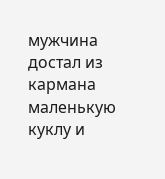мужчина достал из кармана маленькую куклу и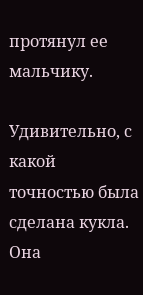протянул ее мальчику.

Удивительно, с какой точностью была сделана кукла. Она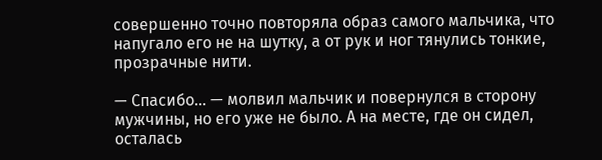совершенно точно повторяла образ самого мальчика, что напугало его не на шутку, а от рук и ног тянулись тонкие, прозрачные нити.

— Спасибо… — молвил мальчик и повернулся в сторону мужчины, но его уже не было. А на месте, где он сидел, осталась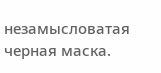незамысловатая черная маска.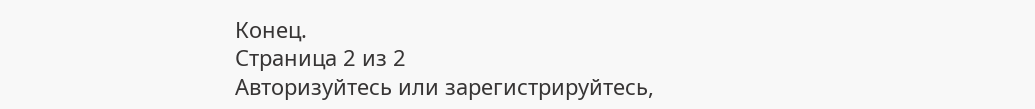Конец.
Страница 2 из 2
Авторизуйтесь или зарегистрируйтесь,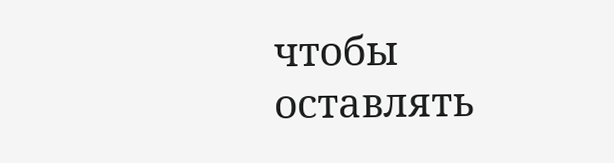чтобы оставлять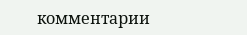комментарии